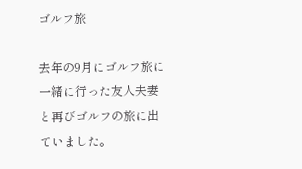ゴルフ旅

去年の9月にゴルフ旅に一緒に行った友人夫妻と再びゴルフの旅に出ていました。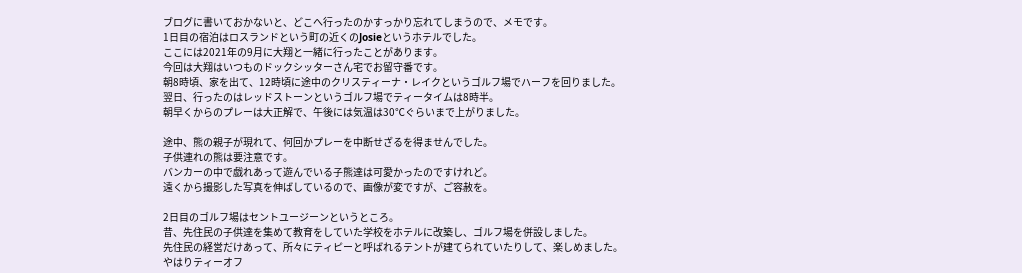ブログに書いておかないと、どこへ行ったのかすっかり忘れてしまうので、メモです。
1日目の宿泊はロスランドという町の近くのJosieというホテルでした。
ここには2021年の9月に大翔と一緒に行ったことがあります。
今回は大翔はいつものドックシッターさん宅でお留守番です。
朝8時頃、家を出て、12時頃に途中のクリスティーナ・レイクというゴルフ場でハーフを回りました。
翌日、行ったのはレッドストーンというゴルフ場でティータイムは8時半。
朝早くからのプレーは大正解で、午後には気温は30℃ぐらいまで上がりました。

途中、熊の親子が現れて、何回かプレーを中断せざるを得ませんでした。
子供連れの熊は要注意です。
バンカーの中で戯れあって遊んでいる子熊達は可愛かったのですけれど。
遠くから撮影した写真を伸ばしているので、画像が変ですが、ご容赦を。

2日目のゴルフ場はセントユージーンというところ。
昔、先住民の子供達を集めて教育をしていた学校をホテルに改築し、ゴルフ場を併設しました。
先住民の経営だけあって、所々にティピーと呼ばれるテントが建てられていたりして、楽しめました。
やはりティーオフ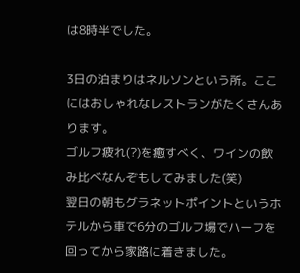は8時半でした。

3日の泊まりはネルソンという所。ここにはおしゃれなレストランがたくさんあります。
ゴルフ疲れ(?)を癒すべく、ワインの飲み比べなんぞもしてみました(笑)
翌日の朝もグラネットポイントというホテルから車で6分のゴルフ場でハーフを回ってから家路に着きました。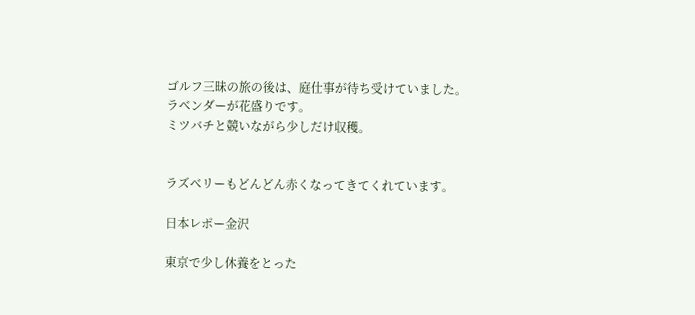ゴルフ三昧の旅の後は、庭仕事が待ち受けていました。
ラベンダーが花盛りです。
ミツバチと競いながら少しだけ収穫。


ラズベリーもどんどん赤くなってきてくれています。

日本レポー金沢

東京で少し休養をとった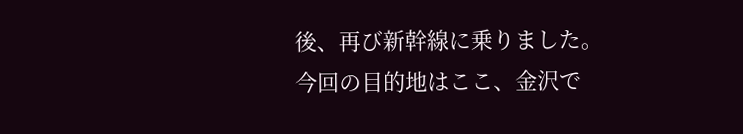後、再び新幹線に乗りました。
今回の目的地はここ、金沢で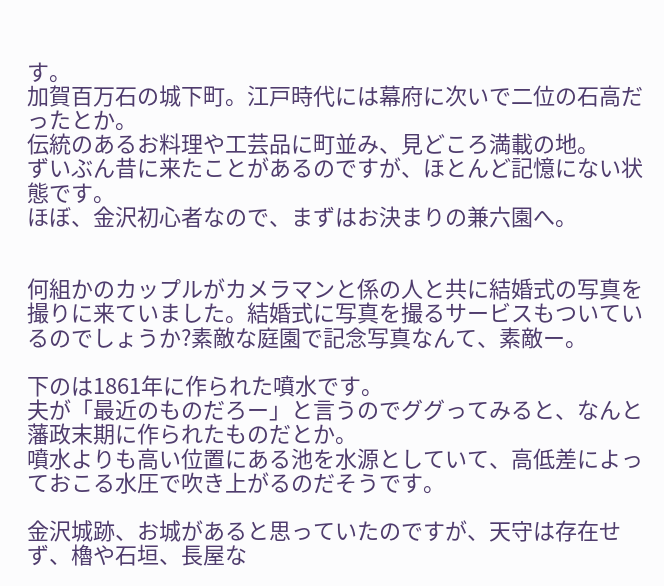す。
加賀百万石の城下町。江戸時代には幕府に次いで二位の石高だったとか。
伝統のあるお料理や工芸品に町並み、見どころ満載の地。
ずいぶん昔に来たことがあるのですが、ほとんど記憶にない状態です。
ほぼ、金沢初心者なので、まずはお決まりの兼六園へ。


何組かのカップルがカメラマンと係の人と共に結婚式の写真を撮りに来ていました。結婚式に写真を撮るサービスもついているのでしょうか?素敵な庭園で記念写真なんて、素敵ー。

下のは1861年に作られた噴水です。
夫が「最近のものだろー」と言うのでググってみると、なんと藩政末期に作られたものだとか。
噴水よりも高い位置にある池を水源としていて、高低差によっておこる水圧で吹き上がるのだそうです。

金沢城跡、お城があると思っていたのですが、天守は存在せず、櫓や石垣、長屋な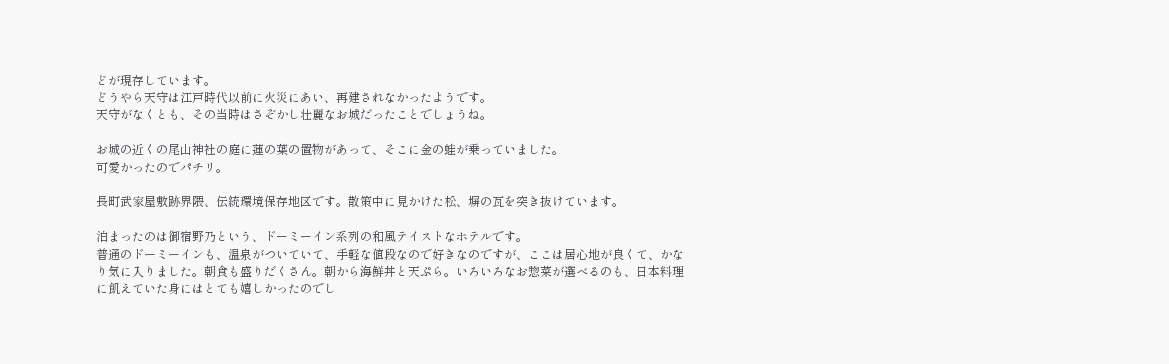どが現存しています。
どうやら天守は江戸時代以前に火災にあい、再建されなかったようです。
天守がなくとも、その当時はさぞかし壮麗なお城だったことでしょうね。

お城の近くの尾山神社の庭に蓮の葉の置物があって、そこに金の蛙が乗っていました。
可愛かったのでパチリ。

長町武家屋敷跡界隈、伝統環境保存地区です。散策中に見かけた松、塀の瓦を突き抜けています。

泊まったのは御宿野乃という、ドーミーイン系列の和風テイストなホテルです。
普通のドーミーインも、温泉がついていて、手軽な値段なので好きなのですが、ここは居心地が良くて、かなり気に入りました。朝食も盛りだくさん。朝から海鮮丼と天ぷら。いろいろなお惣菜が選べるのも、日本料理に飢えていた身にはとても嬉しかったのでし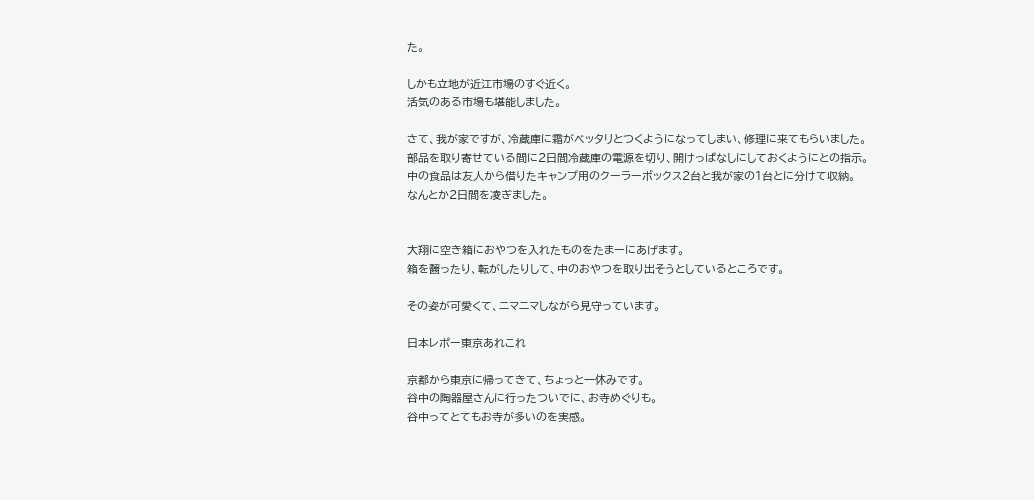た。

しかも立地が近江市場のすぐ近く。
活気のある市場も堪能しました。

さて、我が家ですが、冷蔵庫に霜がベッタリとつくようになってしまい、修理に来てもらいました。
部品を取り寄せている間に2日間冷蔵庫の電源を切り、開けっぱなしにしておくようにとの指示。
中の食品は友人から借りたキャンプ用のクーラーボックス2台と我が家の1台とに分けて収納。
なんとか2日間を凌ぎました。


大翔に空き箱におやつを入れたものをたまーにあげます。
箱を齧ったり、転がしたりして、中のおやつを取り出そうとしているところです。

その姿が可愛くて、ニマニマしながら見守っています。

日本レポー東京あれこれ

京都から東京に帰ってきて、ちょっと一休みです。
谷中の陶器屋さんに行ったついでに、お寺めぐりも。
谷中ってとてもお寺が多いのを実感。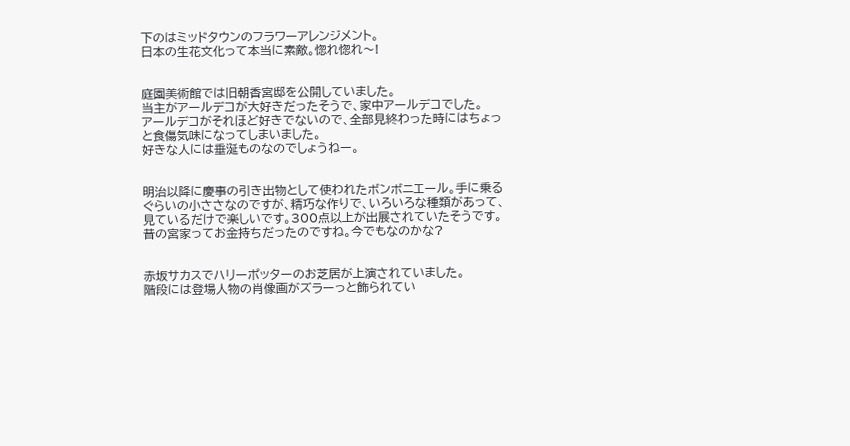下のはミッドタウンのフラワーアレンジメント。
日本の生花文化って本当に素敵。惚れ惚れ〜!


庭園美術館では旧朝香宮邸を公開していました。
当主がアールデコが大好きだったそうで、家中アールデコでした。
アールデコがそれほど好きでないので、全部見終わった時にはちょっと食傷気味になってしまいました。
好きな人には垂涎ものなのでしょうねー。


明治以降に慶事の引き出物として使われたボンボニエール。手に乗るぐらいの小ささなのですが、精巧な作りで、いろいろな種類があって、見ているだけで楽しいです。300点以上が出展されていたそうです。
昔の宮家ってお金持ちだったのですね。今でもなのかな?


赤坂サカスでハリーポッターのお芝居が上演されていました。
階段には登場人物の肖像画がズラーっと飾られてい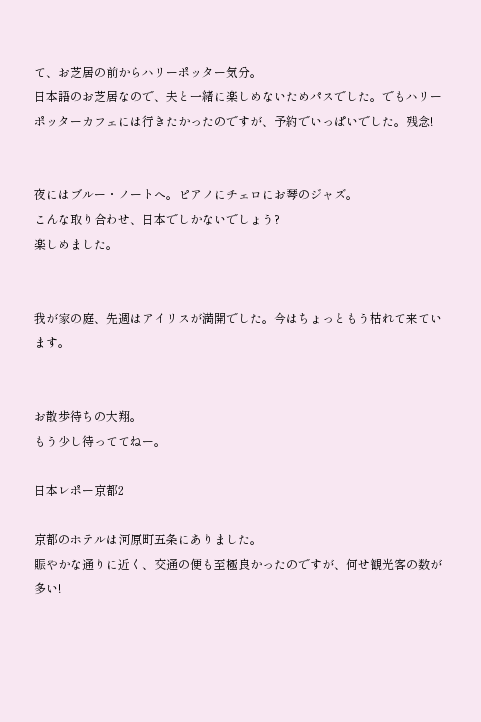て、お芝居の前からハリーポッター気分。
日本語のお芝居なので、夫と一緒に楽しめないためパスでした。でもハリーポッターカフェには行きたかったのですが、予約でいっぱいでした。残念!


夜にはブルー・ノートへ。ピアノにチェロにお琴のジャズ。
こんな取り合わせ、日本でしかないでしょう?
楽しめました。


我が家の庭、先週はアイリスが満開でした。今はちょっともう枯れて来ています。


お散歩待ちの大翔。
もう少し待っててねー。

日本レポー京都2

京都のホテルは河原町五条にありました。
賑やかな通りに近く、交通の便も至極良かったのですが、何せ観光客の数が多い!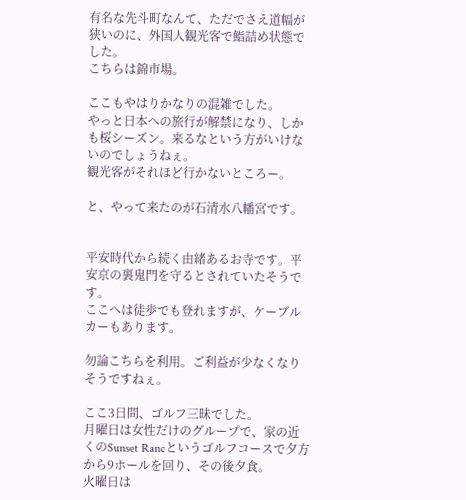有名な先斗町なんて、ただでさえ道幅が狭いのに、外国人観光客で鮨詰め状態でした。
こちらは錦市場。

ここもやはりかなりの混雑でした。
やっと日本への旅行が解禁になり、しかも桜シーズン。来るなという方がいけないのでしょうねぇ。
観光客がそれほど行かないところー。

と、やって来たのが石清水八幡宮です。


平安時代から続く由緒あるお寺です。平安京の裏鬼門を守るとされていたそうです。
ここへは徒歩でも登れますが、ケーブルカーもあります。

勿論こちらを利用。ご利益が少なくなりそうですねぇ。

ここ3日間、ゴルフ三昧でした。
月曜日は女性だけのグループで、家の近くのSunset Rancというゴルフコースで夕方から9ホールを回り、その後夕食。
火曜日は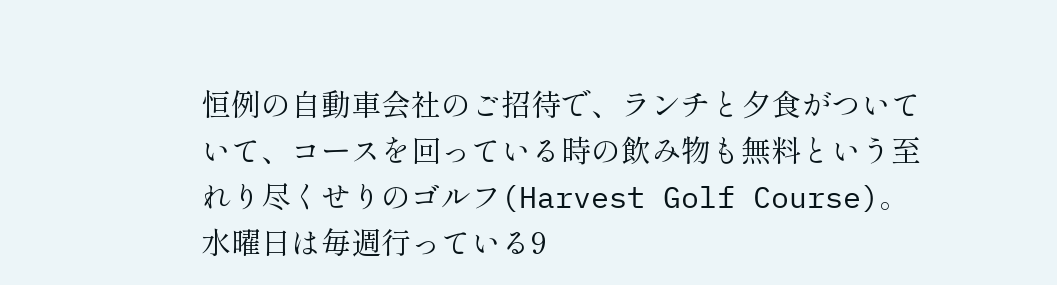恒例の自動車会社のご招待で、ランチと夕食がついていて、コースを回っている時の飲み物も無料という至れり尽くせりのゴルフ(Harvest Golf Course)。
水曜日は毎週行っている9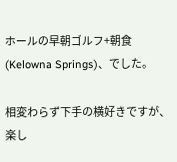ホールの早朝ゴルフ+朝食(Kelowna Springs)、でした。

相変わらず下手の横好きですが、楽し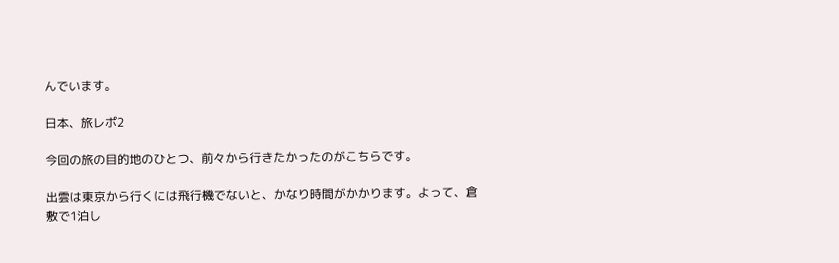んでいます。

日本、旅レポ2

今回の旅の目的地のひとつ、前々から行きたかったのがこちらです。

出雲は東京から行くには飛行機でないと、かなり時間がかかります。よって、倉敷で1泊し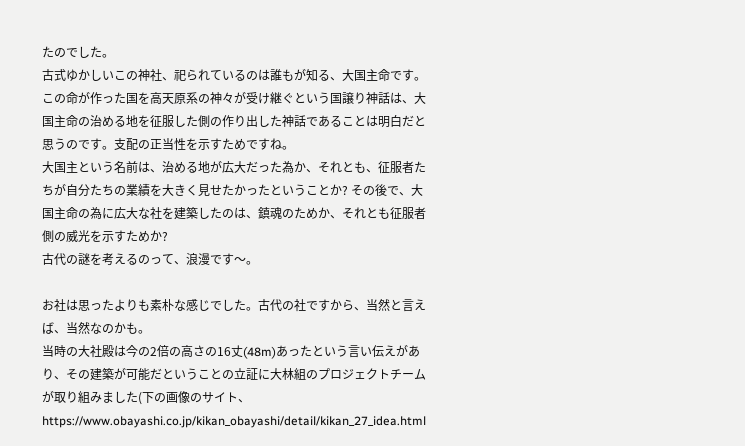たのでした。
古式ゆかしいこの神社、祀られているのは誰もが知る、大国主命です。
この命が作った国を高天原系の神々が受け継ぐという国譲り神話は、大国主命の治める地を征服した側の作り出した神話であることは明白だと思うのです。支配の正当性を示すためですね。
大国主という名前は、治める地が広大だった為か、それとも、征服者たちが自分たちの業績を大きく見せたかったということか? その後で、大国主命の為に広大な社を建築したのは、鎮魂のためか、それとも征服者側の威光を示すためか?
古代の謎を考えるのって、浪漫です〜。

お社は思ったよりも素朴な感じでした。古代の社ですから、当然と言えば、当然なのかも。
当時の大社殿は今の2倍の高さの16丈(48m)あったという言い伝えがあり、その建築が可能だということの立証に大林組のプロジェクトチームが取り組みました(下の画像のサイト、https://www.obayashi.co.jp/kikan_obayashi/detail/kikan_27_idea.html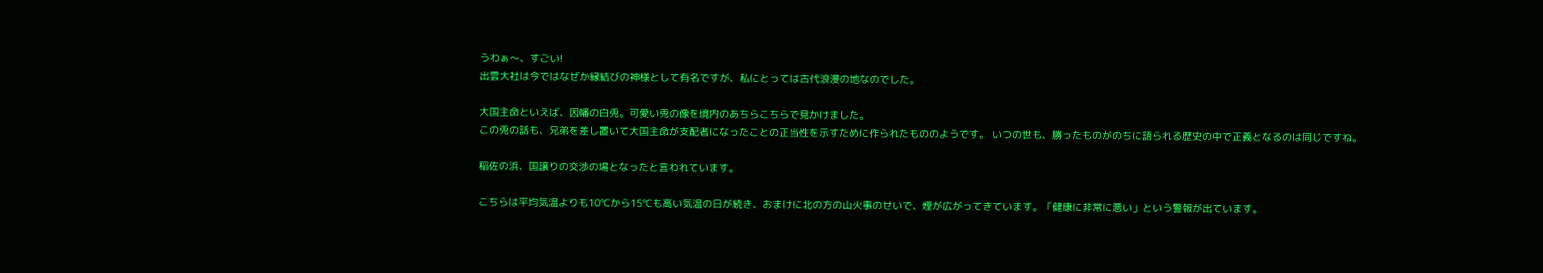うわぁ〜、すごい!
出雲大社は今ではなぜか縁結びの神様として有名ですが、私にとっては古代浪漫の地なのでした。

大国主命といえば、因幡の白兎。可愛い兎の像を境内のあちらこちらで見かけました。
この兎の話も、兄弟を差し置いて大国主命が支配者になったことの正当性を示すために作られたもののようです。 いつの世も、勝ったものがのちに語られる歴史の中で正義となるのは同じですね。

稲佐の浜、国譲りの交渉の場となったと言われています。

こちらは平均気温よりも10℃から15℃も高い気温の日が続き、おまけに北の方の山火事のせいで、煙が広がってきています。「健康に非常に悪い」という警報が出ています。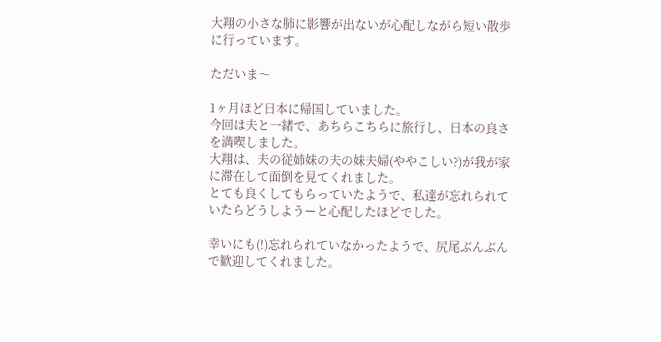大翔の小さな肺に影響が出ないが心配しながら短い散歩に行っています。

ただいま〜

1ヶ月ほど日本に帰国していました。
今回は夫と一緒で、あちらこちらに旅行し、日本の良さを満喫しました。
大翔は、夫の従姉妹の夫の妹夫婦(ややこしい?)が我が家に滞在して面倒を見てくれました。
とても良くしてもらっていたようで、私達が忘れられていたらどうしようーと心配したほどでした。

幸いにも(!)忘れられていなかったようで、尻尾ぶんぶんで歓迎してくれました。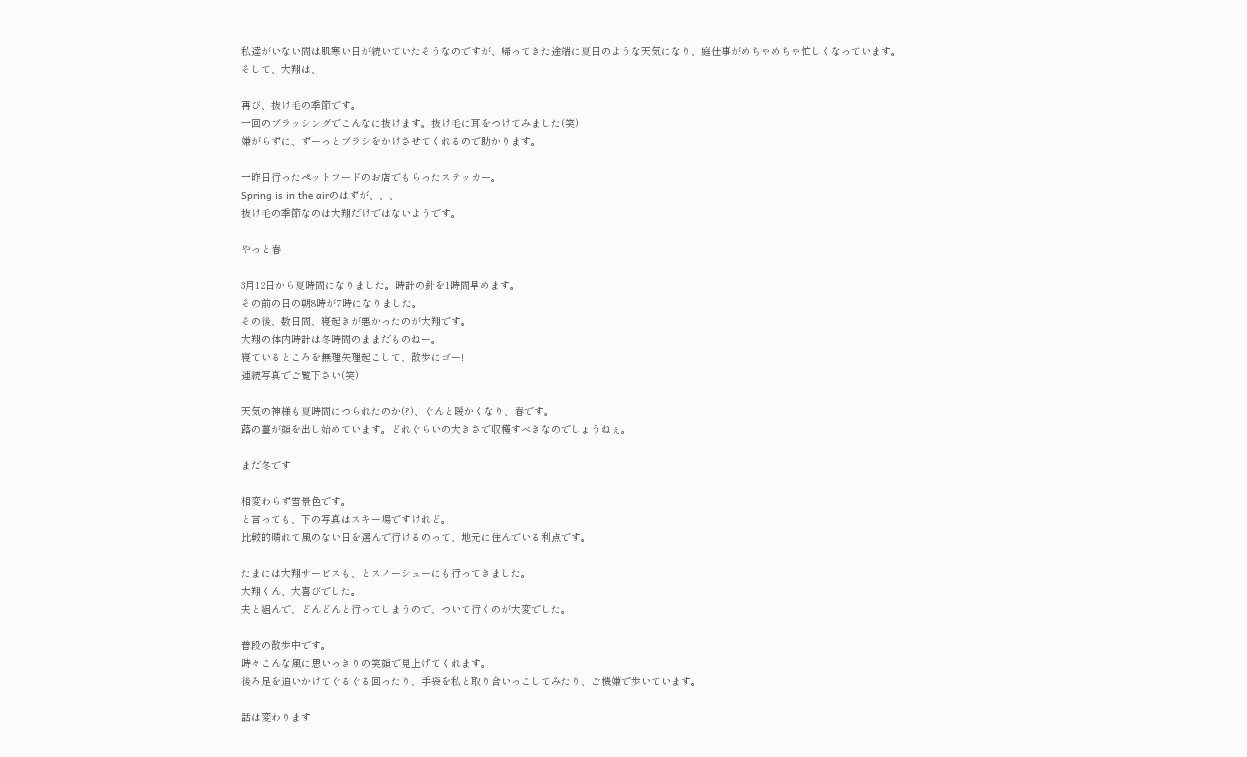私達がいない間は肌寒い日が続いていたそうなのですが、帰ってきた途端に夏日のような天気になり、庭仕事がめちゃめちゃ忙しくなっています。
そして、大翔は、

再び、抜け毛の季節です。
一回のブラッシングでこんなに抜けます。抜け毛に耳をつけてみました(笑)
嫌がらずに、ずーっとブラシをかけさせてくれるので助かります。

一昨日行ったペットフードのお店でもらったステッカー。
Spring is in the airのはずが、、、
抜け毛の季節なのは大翔だけではないようです。

やっと春

3月12日から夏時間になりました。時計の針を1時間早めます。
その前の日の朝8時が7時になりました。
その後、数日間、寝起きが悪かったのが大翔です。
大翔の体内時計は冬時間のままだものねー。
寝ているところを無理矢理起こして、散歩にゴー!
連続写真でご覧下さい(笑)

天気の神様も夏時間につられたのか(?)、ぐんと暖かくなり、春です。
蕗の薹が顔を出し始めています。どれぐらいの大きさで収穫すべきなのでしょうねぇ。

まだ冬です

相変わらず雪景色です。
と言っても、下の写真はスキー場ですけれど。
比較的晴れて風のない日を選んで行けるのって、地元に住んでいる利点です。

たまには大翔サービスも、とスノーシューにも行ってきました。
大翔くん、大喜びでした。
夫と組んで、どんどんと行ってしまうので、ついて行くのが大変でした。

普段の散歩中です。
時々こんな風に思いっきりの笑顔で見上げてくれます。
後ろ足を追いかけてぐるぐる回ったり、手袋を私と取り合いっこしてみたり、ご機嫌で歩いています。

話は変わります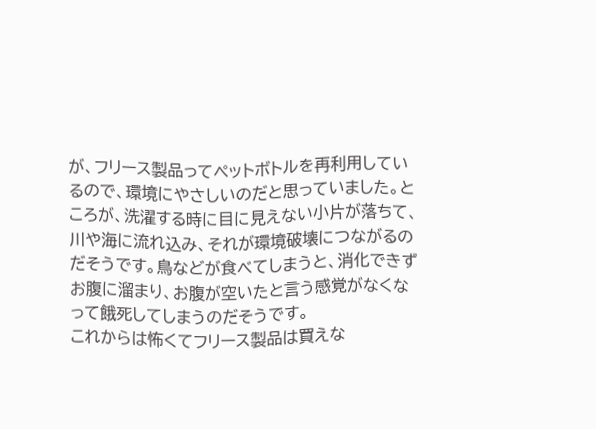が、フリース製品ってペットボトルを再利用しているので、環境にやさしいのだと思っていました。ところが、洗濯する時に目に見えない小片が落ちて、川や海に流れ込み、それが環境破壊につながるのだそうです。鳥などが食べてしまうと、消化できずお腹に溜まり、お腹が空いたと言う感覚がなくなって餓死してしまうのだそうです。
これからは怖くてフリース製品は買えな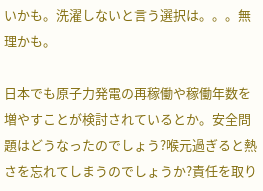いかも。洗濯しないと言う選択は。。。無理かも。

日本でも原子力発電の再稼働や稼働年数を増やすことが検討されているとか。安全問題はどうなったのでしょう?喉元過ぎると熱さを忘れてしまうのでしょうか?責任を取り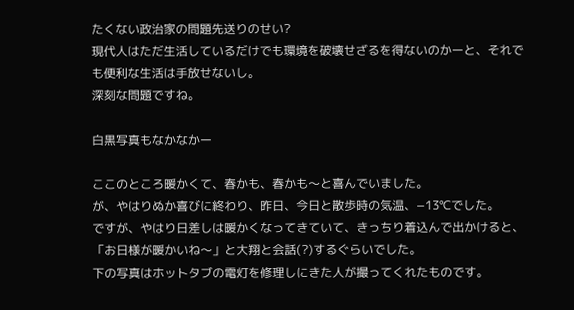たくない政治家の問題先送りのせい?
現代人はただ生活しているだけでも環境を破壊せざるを得ないのかーと、それでも便利な生活は手放せないし。
深刻な問題ですね。

白黒写真もなかなかー

ここのところ暖かくて、春かも、春かも〜と喜んでいました。
が、やはりぬか喜びに終わり、昨日、今日と散歩時の気温、−13℃でした。
ですが、やはり日差しは暖かくなってきていて、きっちり着込んで出かけると、「お日様が暖かいね〜」と大翔と会話(?)するぐらいでした。
下の写真はホットタブの電灯を修理しにきた人が撮ってくれたものです。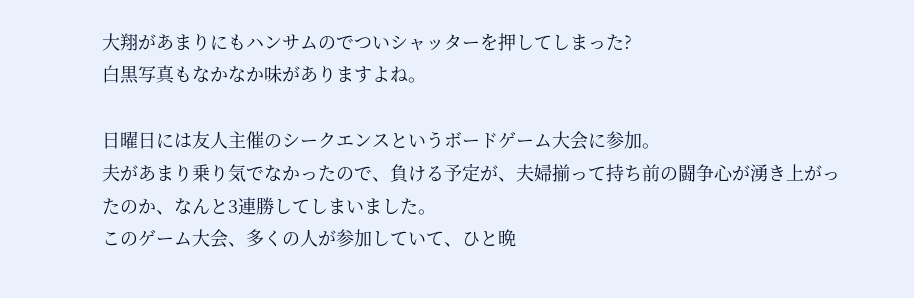大翔があまりにもハンサムのでついシャッターを押してしまった?
白黒写真もなかなか味がありますよね。

日曜日には友人主催のシークエンスというボードゲーム大会に参加。
夫があまり乗り気でなかったので、負ける予定が、夫婦揃って持ち前の闘争心が湧き上がったのか、なんと3連勝してしまいました。
このゲーム大会、多くの人が参加していて、ひと晩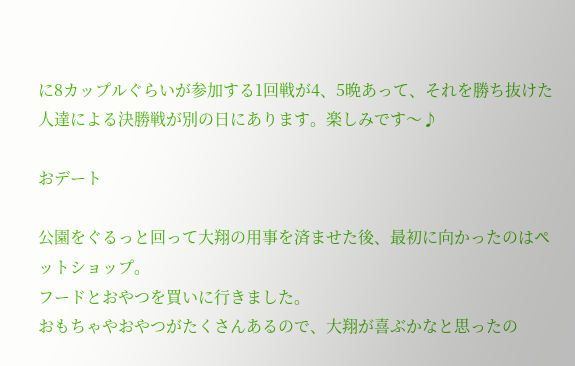に8カップルぐらいが参加する1回戦が4、5晩あって、それを勝ち抜けた人達による決勝戦が別の日にあります。楽しみです〜♪

おデート

公園をぐるっと回って大翔の用事を済ませた後、最初に向かったのはペットショップ。
フードとおやつを買いに行きました。
おもちゃやおやつがたくさんあるので、大翔が喜ぶかなと思ったの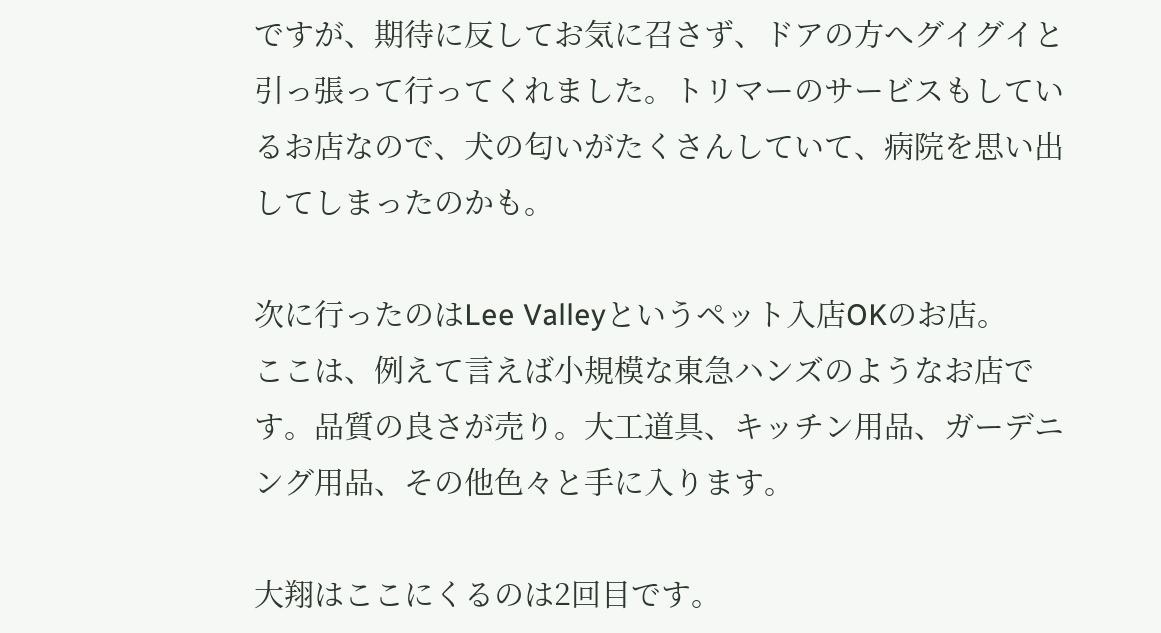ですが、期待に反してお気に召さず、ドアの方へグイグイと引っ張って行ってくれました。トリマーのサービスもしているお店なので、犬の匂いがたくさんしていて、病院を思い出してしまったのかも。

次に行ったのはLee Valleyというペット入店OKのお店。
ここは、例えて言えば小規模な東急ハンズのようなお店です。品質の良さが売り。大工道具、キッチン用品、ガーデニング用品、その他色々と手に入ります。

大翔はここにくるのは2回目です。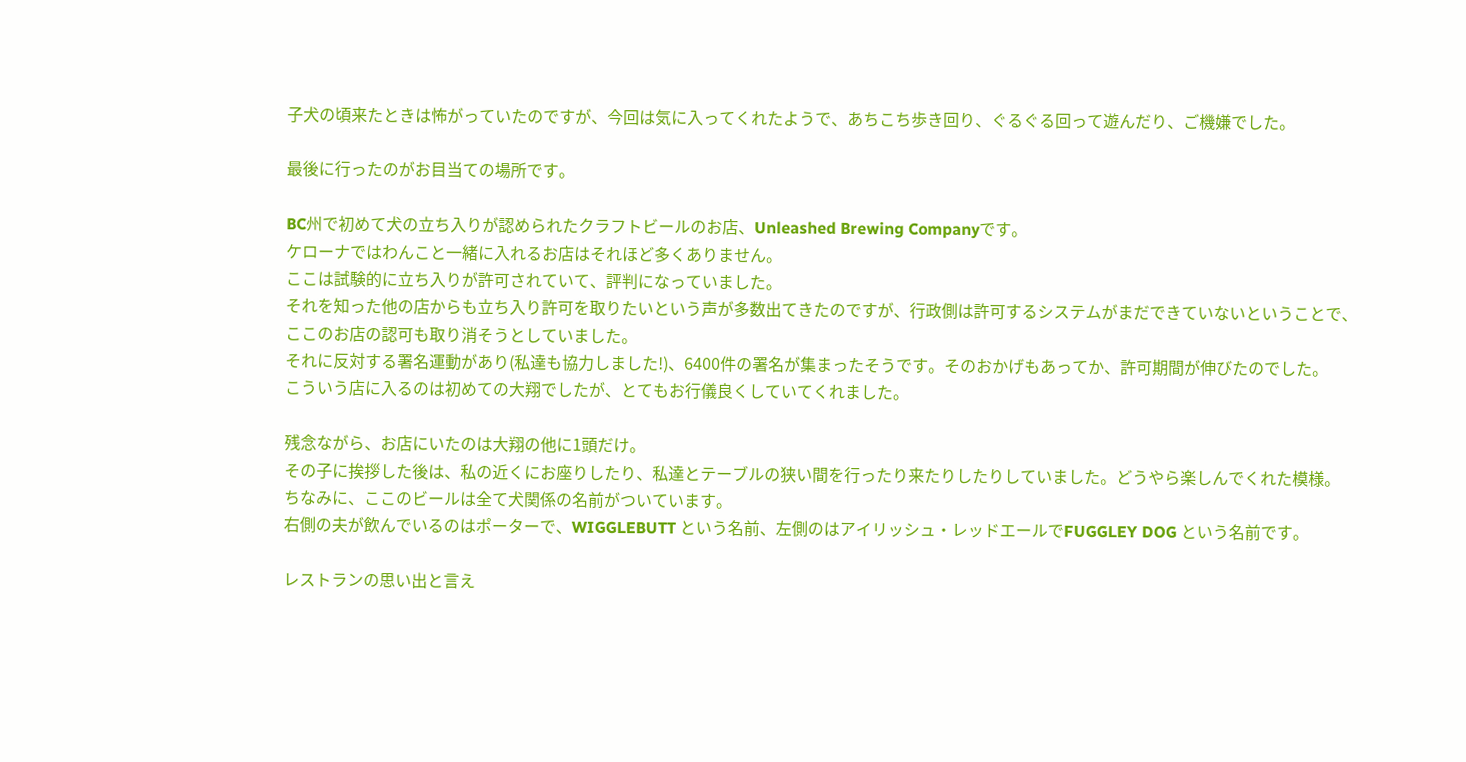子犬の頃来たときは怖がっていたのですが、今回は気に入ってくれたようで、あちこち歩き回り、ぐるぐる回って遊んだり、ご機嫌でした。

最後に行ったのがお目当ての場所です。

BC州で初めて犬の立ち入りが認められたクラフトビールのお店、Unleashed Brewing Companyです。
ケローナではわんこと一緒に入れるお店はそれほど多くありません。
ここは試験的に立ち入りが許可されていて、評判になっていました。
それを知った他の店からも立ち入り許可を取りたいという声が多数出てきたのですが、行政側は許可するシステムがまだできていないということで、ここのお店の認可も取り消そうとしていました。
それに反対する署名運動があり(私達も協力しました!)、6400件の署名が集まったそうです。そのおかげもあってか、許可期間が伸びたのでした。
こういう店に入るのは初めての大翔でしたが、とてもお行儀良くしていてくれました。

残念ながら、お店にいたのは大翔の他に1頭だけ。
その子に挨拶した後は、私の近くにお座りしたり、私達とテーブルの狭い間を行ったり来たりしたりしていました。どうやら楽しんでくれた模様。
ちなみに、ここのビールは全て犬関係の名前がついています。
右側の夫が飲んでいるのはポーターで、WIGGLEBUTT という名前、左側のはアイリッシュ・レッドエールでFUGGLEY DOG という名前です。

レストランの思い出と言え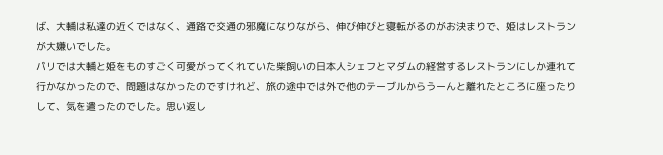ば、大輔は私達の近くではなく、通路で交通の邪魔になりながら、伸び伸びと寝転がるのがお決まりで、姫はレストランが大嫌いでした。
パリでは大輔と姫をものすごく可愛がってくれていた柴飼いの日本人シェフとマダムの経営するレストランにしか連れて行かなかったので、問題はなかったのですけれど、旅の途中では外で他のテーブルからうーんと離れたところに座ったりして、気を遣ったのでした。思い返し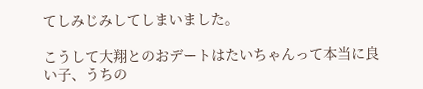てしみじみしてしまいました。

こうして大翔とのおデートはたいちゃんって本当に良い子、うちの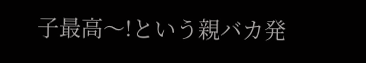子最高〜!という親バカ発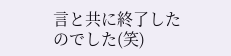言と共に終了したのでした(笑)